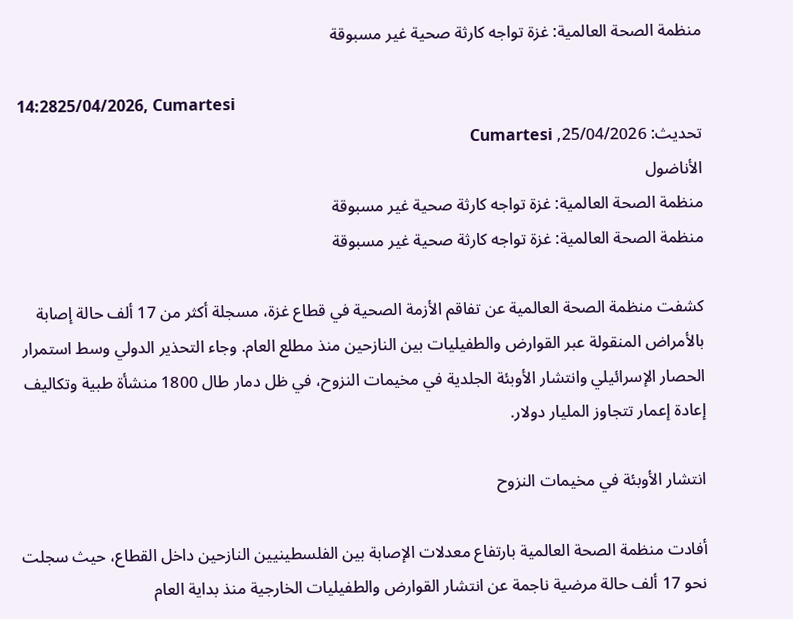منظمة الصحة العالمية: غزة تواجه كارثة صحية غير مسبوقة

14:2825/04/2026, Cumartesi
تحديث: 25/04/2026, Cumartesi
الأناضول
منظمة الصحة العالمية: غزة تواجه كارثة صحية غير مسبوقة
منظمة الصحة العالمية: غزة تواجه كارثة صحية غير مسبوقة

كشفت منظمة الصحة العالمية عن تفاقم الأزمة الصحية في قطاع غزة، مسجلة أكثر من 17 ألف حالة إصابة بالأمراض المنقولة عبر القوارض والطفيليات بين النازحين منذ مطلع العام. وجاء التحذير الدولي وسط استمرار الحصار الإسرائيلي وانتشار الأوبئة الجلدية في مخيمات النزوح، في ظل دمار طال 1800 منشأة طبية وتكاليف إعادة إعمار تتجاوز المليار دولار.

انتشار الأوبئة في مخيمات النزوح

أفادت منظمة الصحة العالمية بارتفاع معدلات الإصابة بين الفلسطينيين النازحين داخل القطاع، حيث سجلت نحو 17 ألف حالة مرضية ناجمة عن انتشار القوارض والطفيليات الخارجية منذ بداية العام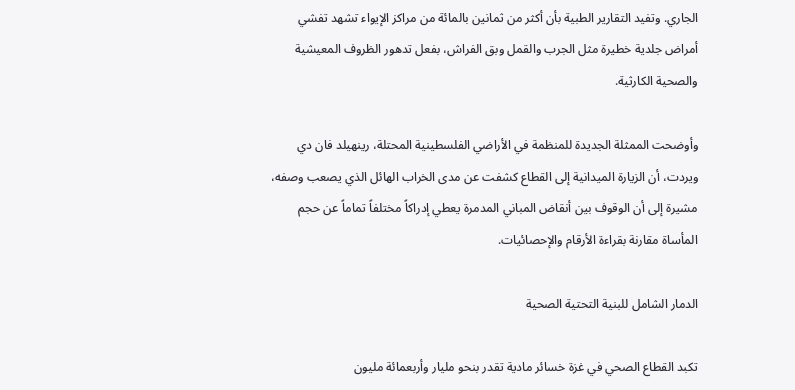الجاري. وتفيد التقارير الطبية بأن أكثر من ثمانين بالمائة من مراكز الإيواء تشهد تفشي أمراض جلدية خطيرة مثل الجرب والقمل وبق الفراش، بفعل تدهور الظروف المعيشية والصحية الكارثية.

وأوضحت الممثلة الجديدة للمنظمة في الأراضي الفلسطينية المحتلة، رينهيلد فان دي ويردت، أن الزيارة الميدانية إلى القطاع كشفت عن مدى الخراب الهائل الذي يصعب وصفه، مشيرة إلى أن الوقوف بين أنقاض المباني المدمرة يعطي إدراكاً مختلفاً تماماً عن حجم المأساة مقارنة بقراءة الأرقام والإحصائيات.

الدمار الشامل للبنية التحتية الصحية

تكبد القطاع الصحي في غزة خسائر مادية تقدر بنحو مليار وأربعمائة مليون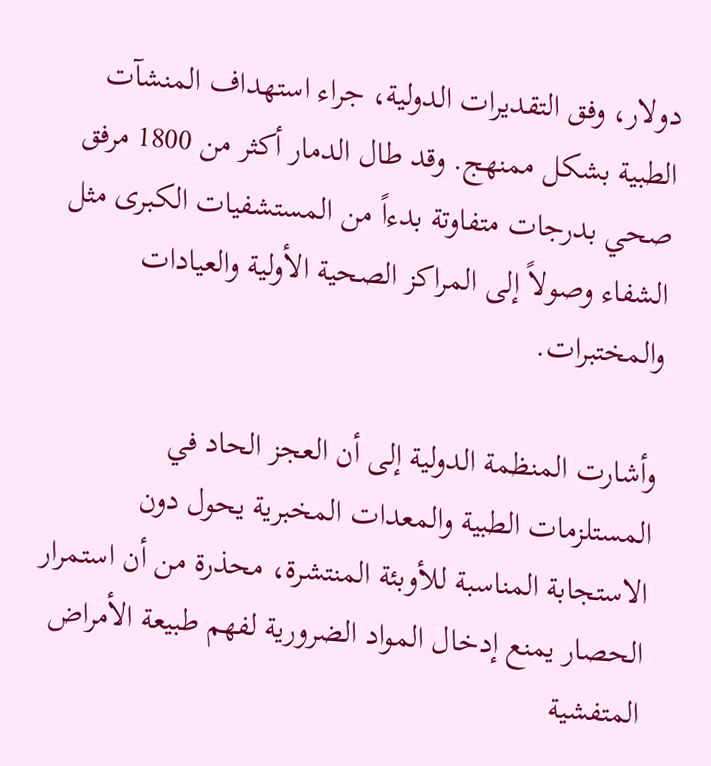دولار، وفق التقديرات الدولية، جراء استهداف المنشآت الطبية بشكل ممنهج. وقد طال الدمار أكثر من 1800 مرفق صحي بدرجات متفاوتة بدءاً من المستشفيات الكبرى مثل الشفاء وصولاً إلى المراكز الصحية الأولية والعيادات والمختبرات.

وأشارت المنظمة الدولية إلى أن العجز الحاد في المستلزمات الطبية والمعدات المخبرية يحول دون الاستجابة المناسبة للأوبئة المنتشرة، محذرة من أن استمرار الحصار يمنع إدخال المواد الضرورية لفهم طبيعة الأمراض المتفشية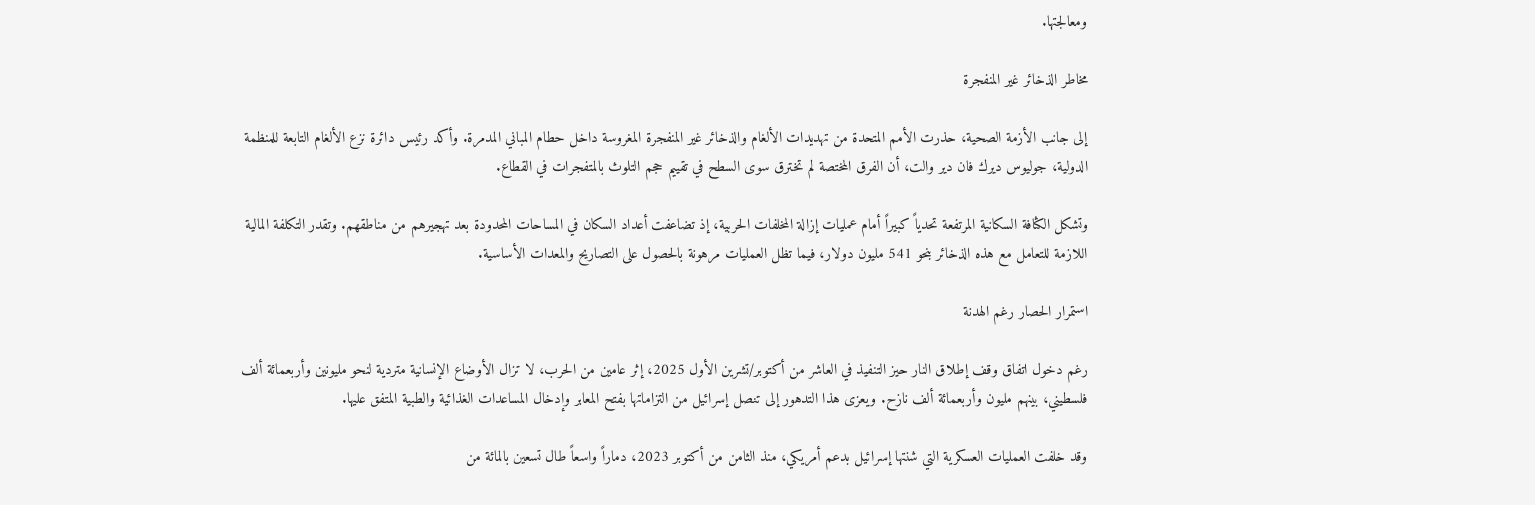ومعالجتها.

مخاطر الذخائر غير المنفجرة

إلى جانب الأزمة الصحية، حذرت الأمم المتحدة من تهديدات الألغام والذخائر غير المنفجرة المغروسة داخل حطام المباني المدمرة. وأكد رئيس دائرة نزع الألغام التابعة للمنظمة الدولية، جوليوس ديرك فان دير والت، أن الفرق المختصة لم تخترق سوى السطح في تقييم حجم التلوث بالمتفجرات في القطاع.

وتشكل الكثافة السكانية المرتفعة تحدياً كبيراً أمام عمليات إزالة المخلفات الحربية، إذ تضاعفت أعداد السكان في المساحات المحدودة بعد تهجيرهم من مناطقهم. وتقدر التكلفة المالية اللازمة للتعامل مع هذه الذخائر بنحو 541 مليون دولار، فيما تظل العمليات مرهونة بالحصول على التصاريح والمعدات الأساسية.

استمرار الحصار رغم الهدنة

رغم دخول اتفاق وقف إطلاق النار حيز التنفيذ في العاشر من أكتوبر/تشرين الأول 2025، إثر عامين من الحرب، لا تزال الأوضاع الإنسانية متردية لنحو مليونين وأربعمائة ألف فلسطيني، بينهم مليون وأربعمائة ألف نازح. ويعزى هذا التدهور إلى تنصل إسرائيل من التزاماتها بفتح المعابر وإدخال المساعدات الغذائية والطبية المتفق عليها.

وقد خلفت العمليات العسكرية التي شنتها إسرائيل بدعم أمريكي، منذ الثامن من أكتوبر 2023، دماراً واسعاً طال تسعين بالمائة من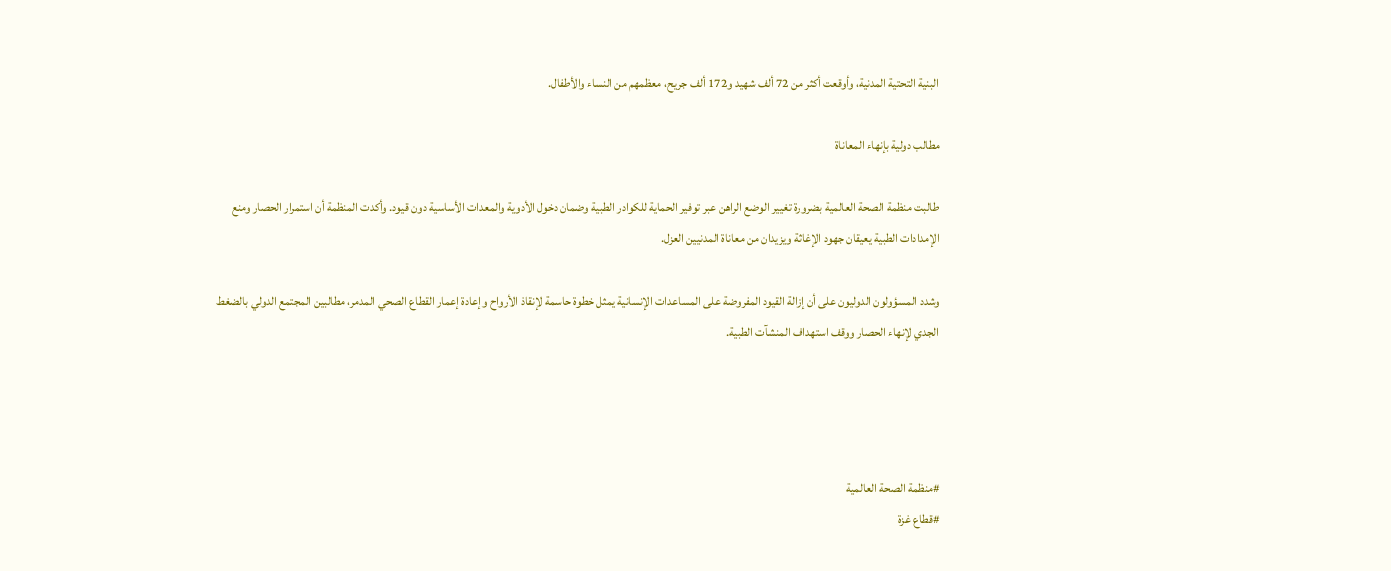البنية التحتية المدنية، وأوقعت أكثر من 72 ألف شهيد و172 ألف جريح، معظمهم من النساء والأطفال.

مطالب دولية بإنهاء المعاناة

طالبت منظمة الصحة العالمية بضرورة تغيير الوضع الراهن عبر توفير الحماية للكوادر الطبية وضمان دخول الأدوية والمعدات الأساسية دون قيود. وأكدت المنظمة أن استمرار الحصار ومنع الإمدادات الطبية يعيقان جهود الإغاثة ويزيدان من معاناة المدنيين العزل.

وشدد المسؤولون الدوليون على أن إزالة القيود المفروضة على المساعدات الإنسانية يمثل خطوة حاسمة لإنقاذ الأرواح وإعادة إعمار القطاع الصحي المدمر، مطالبين المجتمع الدولي بالضغط الجدي لإنهاء الحصار ووقف استهداف المنشآت الطبية.




#منظمة الصحة العالمية
#قطاع غزة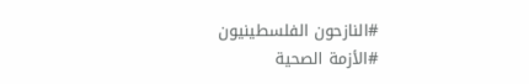#النازحون الفلسطينيون
#الأزمة الصحية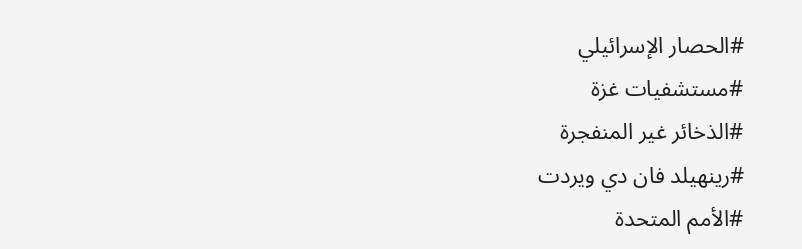#الحصار الإسرائيلي
#مستشفيات غزة
#الذخائر غير المنفجرة
#رينهيلد فان دي ويردت
#الأمم المتحدة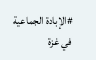#الإبادة الجماعية في غزة